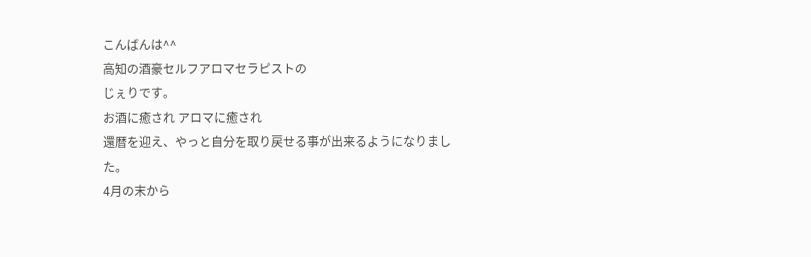こんばんは^^
高知の酒豪セルフアロマセラピストの
じぇりです。
お酒に癒され アロマに癒され
還暦を迎え、やっと自分を取り戻せる事が出来るようになりました。
4月の末から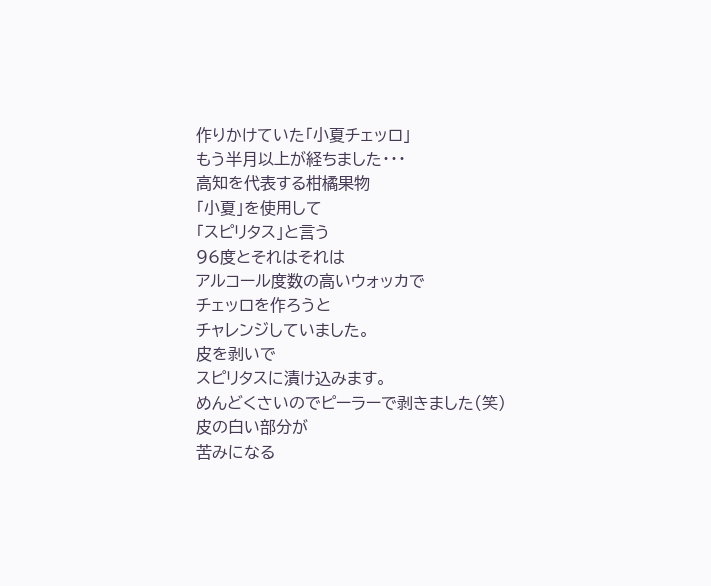作りかけていた「小夏チェッロ」
もう半月以上が経ちました・・・
高知を代表する柑橘果物
「小夏」を使用して
「スピリタス」と言う
96度とそれはそれは
アルコール度数の高いウォッカで
チェッロを作ろうと
チャレンジしていました。
皮を剥いで
スピリタスに漬け込みます。
めんどくさいのでピーラーで剥きました(笑)
皮の白い部分が
苦みになる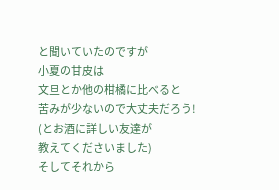と聞いていたのですが
小夏の甘皮は
文旦とか他の柑橘に比べると
苦みが少ないので大丈夫だろう!
(とお酒に詳しい友達が
教えてくださいました)
そしてそれから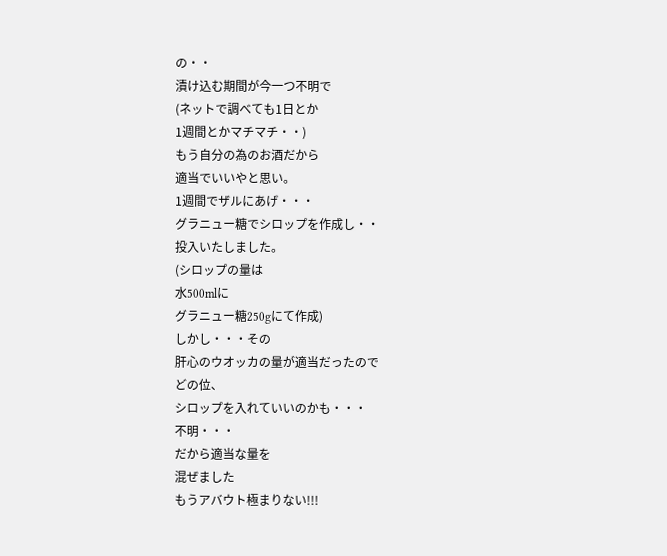の・・
漬け込む期間が今一つ不明で
(ネットで調べても1日とか
1週間とかマチマチ・・)
もう自分の為のお酒だから
適当でいいやと思い。
1週間でザルにあげ・・・
グラニュー糖でシロップを作成し・・
投入いたしました。
(シロップの量は
水500mlに
グラニュー糖250gにて作成)
しかし・・・その
肝心のウオッカの量が適当だったので
どの位、
シロップを入れていいのかも・・・
不明・・・
だから適当な量を
混ぜました
もうアバウト極まりない!!!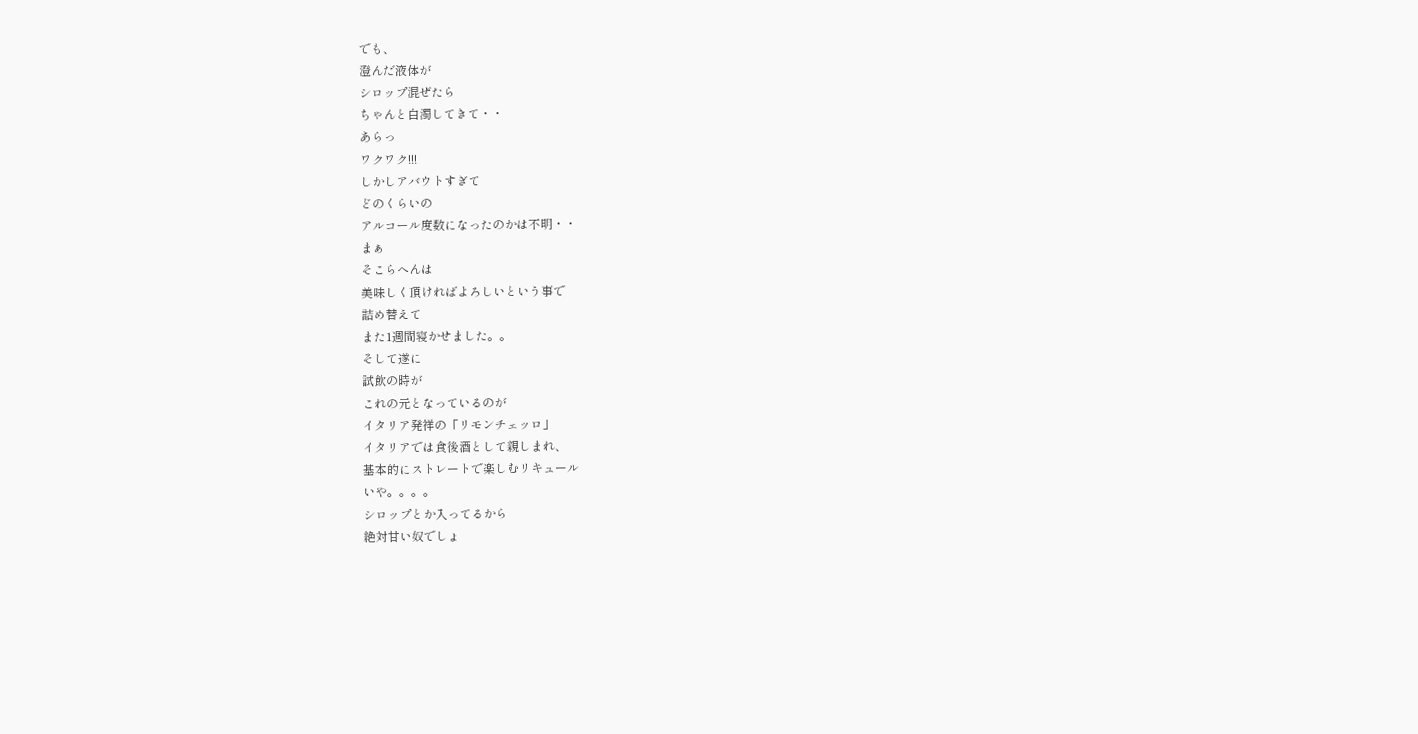でも、
澄んだ液体が
シロップ混ぜたら
ちゃんと白濁してきて・・
あらっ
ワクワク!!!
しかしアバウトすぎて
どのくらいの
アルコール度数になったのかは不明・・
まぁ
そこらへんは
美味しく頂ければよろしいという事で
詰め替えて
また1週間寝かせました。。
そして遂に
試飲の時が
これの元となっているのが
イタリア発祥の「リモンチェッロ」
イタリアでは食後酒として親しまれ、
基本的にストレートで楽しむリキュール
いや。。。。
シロップとか入ってるから
絶対甘い奴でしょ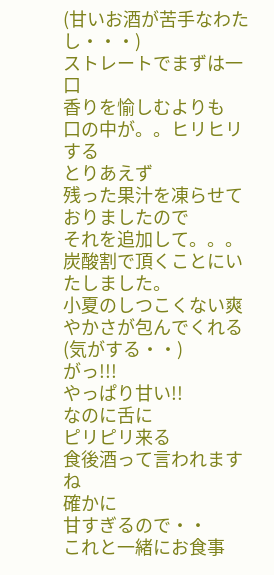(甘いお酒が苦手なわたし・・・)
ストレートでまずは一口
香りを愉しむよりも
口の中が。。ヒリヒリする
とりあえず
残った果汁を凍らせておりましたので
それを追加して。。。
炭酸割で頂くことにいたしました。
小夏のしつこくない爽やかさが包んでくれる
(気がする・・)
がっ!!!
やっぱり甘い!!
なのに舌に
ピリピリ来る
食後酒って言われますね
確かに
甘すぎるので・・
これと一緒にお食事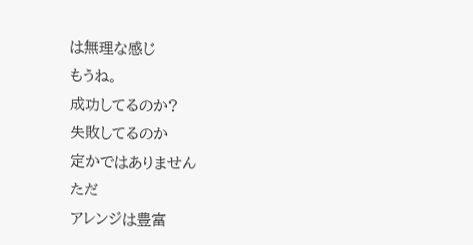は無理な感じ
もうね。
成功してるのか?
失敗してるのか
定かではありません
ただ
アレンジは豊富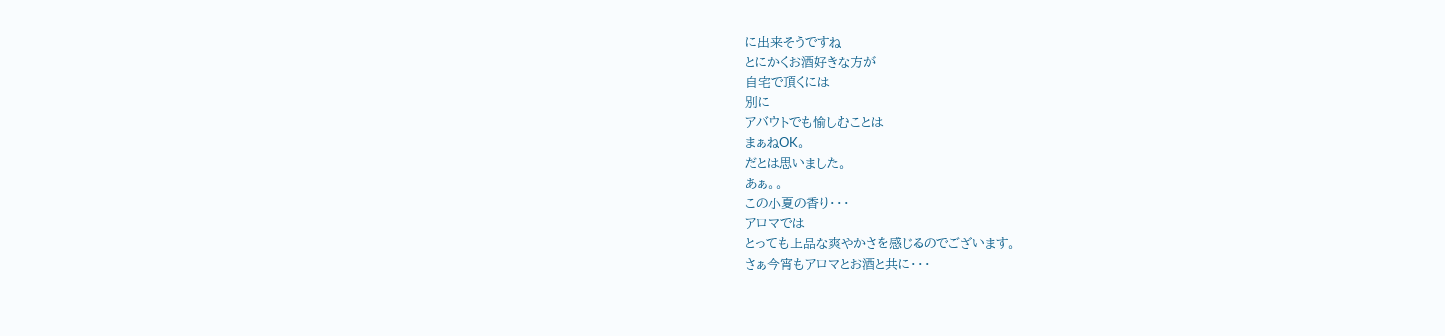に出来そうですね
とにかくお酒好きな方が
自宅で頂くには
別に
アバウトでも愉しむことは
まぁねOK。
だとは思いました。
あぁ。。
この小夏の香り・・・
アロマでは
とっても上品な爽やかさを感じるのでございます。
さぁ今宵もアロマとお酒と共に・・・